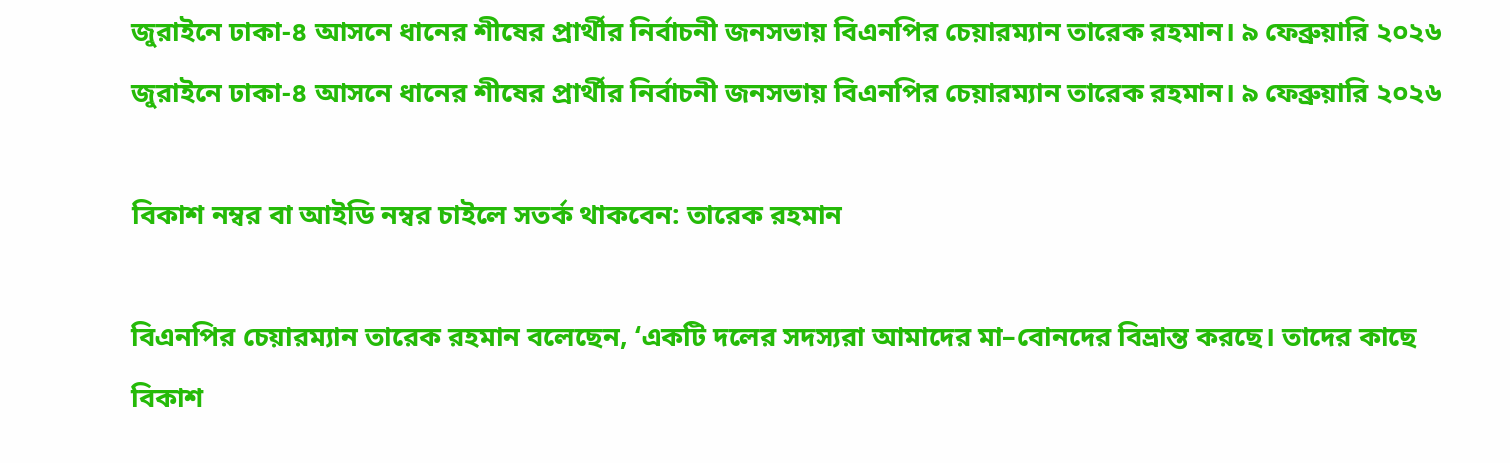জুরাইনে ঢাকা-৪ আসনে ধানের শীষের প্রার্থীর নির্বাচনী জনসভায় বিএনপির চেয়ারম্যান তারেক রহমান। ৯ ফেব্রুয়ারি ২০২৬
জুরাইনে ঢাকা-৪ আসনে ধানের শীষের প্রার্থীর নির্বাচনী জনসভায় বিএনপির চেয়ারম্যান তারেক রহমান। ৯ ফেব্রুয়ারি ২০২৬

বিকাশ নম্বর বা আইডি নম্বর চাইলে সতর্ক থাকবেন: তারেক রহমান

বিএনপির চেয়ারম্যান তারেক রহমান বলেছেন, ‘একটি দলের সদস্যরা আমাদের মা–বোনদের বিভ্রান্ত করছে। তাদের কাছে বিকাশ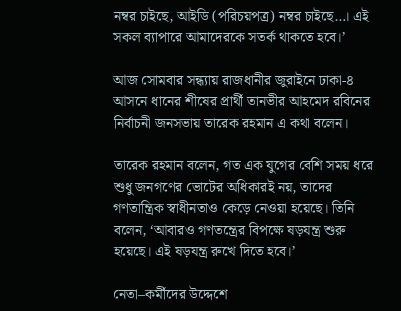নম্বর চাইছে, আইডি (পরিচয়পত্র) নম্বর চাইছে…। এই সকল ব্যাপারে আমাদেরকে সতর্ক থাকতে হবে।’

আজ সোমবার সন্ধ্যায় রাজধানীর জুরাইনে ঢাকা-৪ আসনে ধানের শীষের প্রার্থী তানভীর আহমেদ রবিনের নির্বাচনী জনসভায় তারেক রহমান এ কথা বলেন।

তারেক রহমান বলেন, গত এক যুগের বেশি সময় ধরে শুধু জনগণের ভোটের অধিকারই নয়, তাদের গণতান্ত্রিক স্বাধীনতাও কেড়ে নেওয়া হয়েছে। তিনি বলেন, ‘আবারও গণতন্ত্রের বিপক্ষে ষড়যন্ত্র শুরু হয়েছে। এই ষড়যন্ত্র রুখে দিতে হবে।’

নেতা–কর্মীদের উদ্দেশে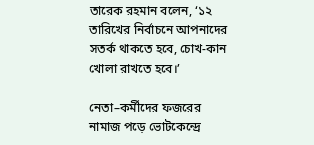তারেক রহমান বলেন, ‘১২ তারিখের নির্বাচনে আপনাদের সতর্ক থাকতে হবে, চোখ-কান খোলা রাখতে হবে।’

নেতা–কর্মীদের ফজরের নামাজ পড়ে ভোটকেন্দ্রে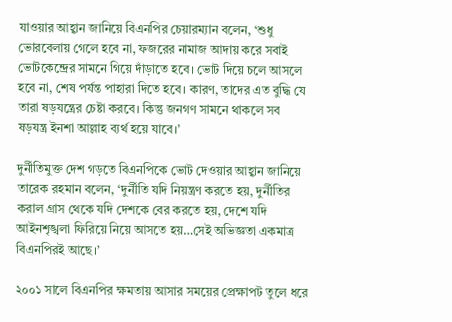যাওয়ার আহ্বান জানিয়ে বিএনপির চেয়ারম্যান বলেন, ‘শুধু ভোরবেলায় গেলে হবে না, ফজরের নামাজ আদায় করে সবাই ভোটকেন্দ্রের সামনে গিয়ে দাঁড়াতে হবে। ভোট দিয়ে চলে আসলে হবে না, শেষ পর্যন্ত পাহারা দিতে হবে। কারণ, তাদের এত বুদ্ধি যে তারা ষড়যন্ত্রের চেষ্টা করবে। কিন্তু জনগণ সামনে থাকলে সব ষড়যন্ত্র ইনশা আল্লাহ ব্যর্থ হয়ে যাবে।’

দুর্নীতিমুক্ত দেশ গড়তে বিএনপিকে ভোট দেওয়ার আহ্বান জানিয়ে তারেক রহমান বলেন, ‘দুর্নীতি যদি নিয়ন্ত্রণ করতে হয়, দুর্নীতির করাল গ্রাস থেকে যদি দেশকে বের করতে হয়, দেশে যদি আইনশৃঙ্খলা ফিরিয়ে নিয়ে আসতে হয়…সেই অভিজ্ঞতা একমাত্র বিএনপিরই আছে।’

২০০১ সালে বিএনপির ক্ষমতায় আসার সময়ের প্রেক্ষাপট তুলে ধরে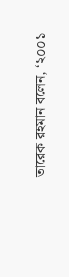তারেক রহমান বলেন, ‘২০০১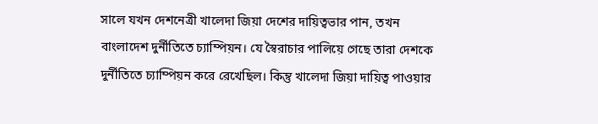সালে যখন দেশনেত্রী খালেদা জিয়া দেশের দায়িত্বভার পান, তখন বাংলাদেশ দুর্নীতিতে চ্যাম্পিয়ন। যে স্বৈরাচার পালিয়ে গেছে তারা দেশকে দুর্নীতিতে চ্যাম্পিয়ন করে রেখেছিল। কিন্তু খালেদা জিয়া দায়িত্ব পাওয়ার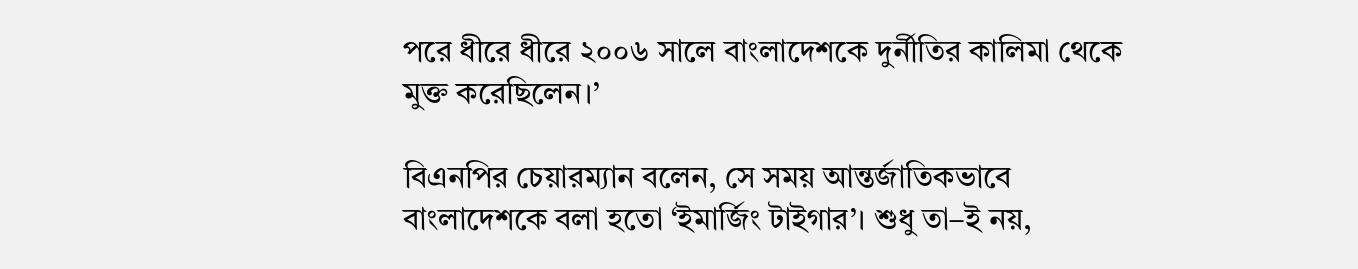পরে ধীরে ধীরে ২০০৬ সালে বাংলাদেশকে দুর্নীতির কালিমা থেকে মুক্ত করেছিলেন।’

বিএনপির চেয়ারম্যান বলেন, সে সময় আন্তর্জাতিকভাবে বাংলাদেশকে বলা হতো ‘ইমার্জিং টাইগার’। শুধু তা–ই নয়,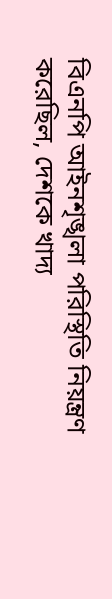বিএনপি আইনশৃঙ্খলা পরিস্থিতি নিয়ন্ত্রণ করেছিল, দেশকে খাদ্য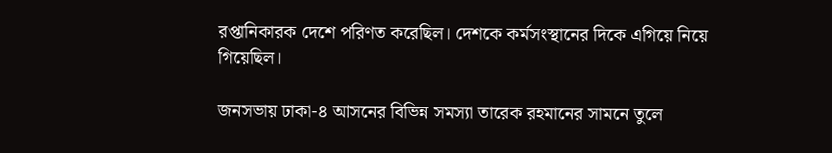রপ্তানিকারক দেশে পরিণত করেছিল। দেশকে কর্মসংস্থানের দিকে এগিয়ে নিয়ে গিয়েছিল।

জনসভায় ঢাকা-৪ আসনের বিভিন্ন সমস্যা তারেক রহমানের সামনে তুলে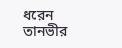ধরেন তানভীর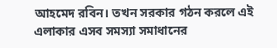আহমেদ রবিন। তখন সরকার গঠন করলে এই এলাকার এসব সমস্যা সমাধানের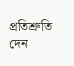প্রতিশ্রুতি দেন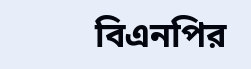বিএনপির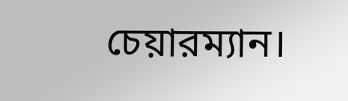চেয়ারম্যান।